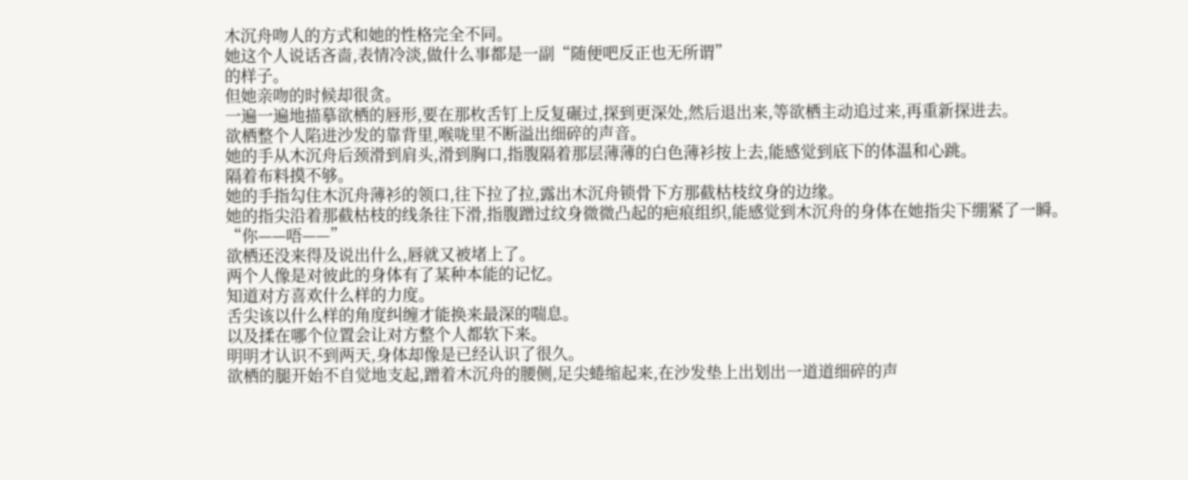木沉舟吻人的方式和她的性格完全不同。
她这个人说话吝啬,表情冷淡,做什么事都是一副“随便吧反正也无所谓”
的样子。
但她亲吻的时候却很贪。
一遍一遍地描摹欲栖的唇形,要在那枚舌钉上反复碾过,探到更深处,然后退出来,等欲栖主动追过来,再重新探进去。
欲栖整个人陷进沙发的靠背里,喉咙里不断溢出细碎的声音。
她的手从木沉舟后颈滑到肩头,滑到胸口,指腹隔着那层薄薄的白色薄衫按上去,能感觉到底下的体温和心跳。
隔着布料摸不够。
她的手指勾住木沉舟薄衫的领口,往下拉了拉,露出木沉舟锁骨下方那截枯枝纹身的边缘。
她的指尖沿着那截枯枝的线条往下滑,指腹蹭过纹身微微凸起的疤痕组织,能感觉到木沉舟的身体在她指尖下绷紧了一瞬。
“你——唔——”
欲栖还没来得及说出什么,唇就又被堵上了。
两个人像是对彼此的身体有了某种本能的记忆。
知道对方喜欢什么样的力度。
舌尖该以什么样的角度纠缠才能换来最深的喘息。
以及揉在哪个位置会让对方整个人都软下来。
明明才认识不到两天,身体却像是已经认识了很久。
欲栖的腿开始不自觉地支起,蹭着木沉舟的腰侧,足尖蜷缩起来,在沙发垫上出划出一道道细碎的声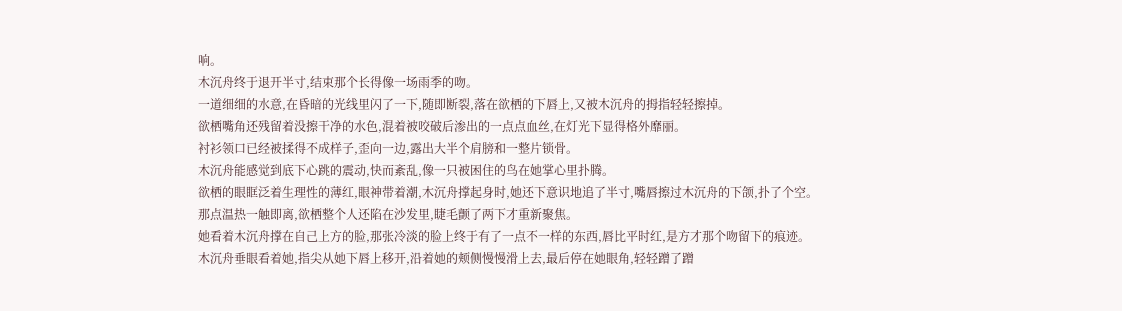响。
木沉舟终于退开半寸,结束那个长得像一场雨季的吻。
一道细细的水意,在昏暗的光线里闪了一下,随即断裂,落在欲栖的下唇上,又被木沉舟的拇指轻轻擦掉。
欲栖嘴角还残留着没擦干净的水色,混着被咬破后渗出的一点点血丝,在灯光下显得格外靡丽。
衬衫领口已经被揉得不成样子,歪向一边,露出大半个肩膀和一整片锁骨。
木沉舟能感觉到底下心跳的震动,快而紊乱,像一只被困住的鸟在她掌心里扑腾。
欲栖的眼眶泛着生理性的薄红,眼神带着潮,木沉舟撑起身时,她还下意识地追了半寸,嘴唇擦过木沉舟的下颌,扑了个空。
那点温热一触即离,欲栖整个人还陷在沙发里,睫毛颤了两下才重新聚焦。
她看着木沉舟撑在自己上方的脸,那张冷淡的脸上终于有了一点不一样的东西,唇比平时红,是方才那个吻留下的痕迹。
木沉舟垂眼看着她,指尖从她下唇上移开,沿着她的颊侧慢慢滑上去,最后停在她眼角,轻轻蹭了蹭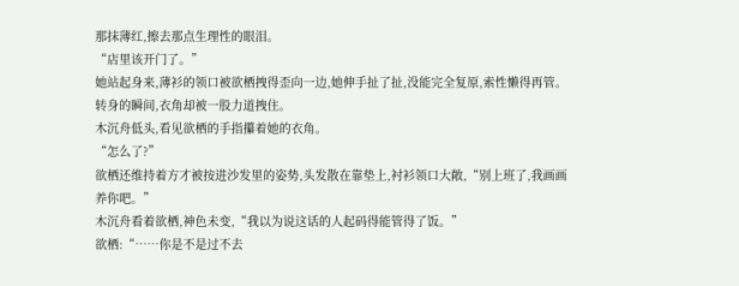那抹薄红,擦去那点生理性的眼泪。
“店里该开门了。”
她站起身来,薄衫的领口被欲栖拽得歪向一边,她伸手扯了扯,没能完全复原,索性懒得再管。
转身的瞬间,衣角却被一股力道拽住。
木沉舟低头,看见欲栖的手指攥着她的衣角。
“怎么了?”
欲栖还维持着方才被按进沙发里的姿势,头发散在靠垫上,衬衫领口大敞,“别上班了,我画画养你吧。”
木沉舟看着欲栖,神色未变,“我以为说这话的人起码得能管得了饭。”
欲栖:“……你是不是过不去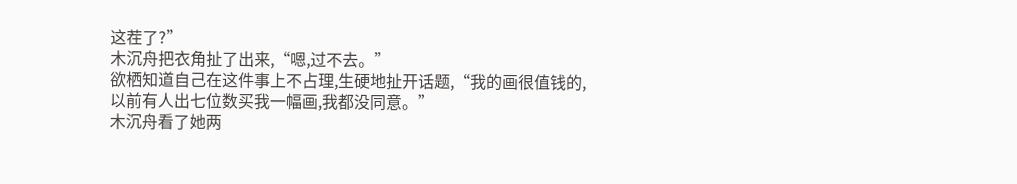这茬了?”
木沉舟把衣角扯了出来,“嗯,过不去。”
欲栖知道自己在这件事上不占理,生硬地扯开话题,“我的画很值钱的,以前有人出七位数买我一幅画,我都没同意。”
木沉舟看了她两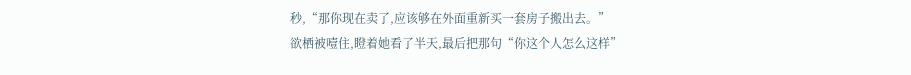秒,“那你现在卖了,应该够在外面重新买一套房子搬出去。”
欲栖被噎住,瞪着她看了半天,最后把那句“你这个人怎么这样”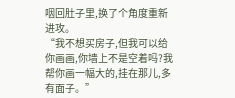咽回肚子里,换了个角度重新进攻。
“我不想买房子,但我可以给你画画,你墙上不是空着吗?我帮你画一幅大的,挂在那儿,多有面子。”